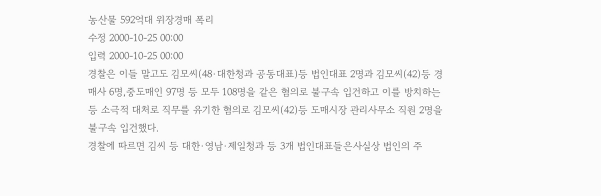농산물 592억대 위장경매 폭리
수정 2000-10-25 00:00
입력 2000-10-25 00:00
경찰은 이들 말고도 김모씨(48·대한청과 공동대표)등 법인대표 2명과 김모씨(42)등 경매사 6명,중도매인 97명 등 모두 108명을 같은 혐의로 불구속 입건하고 이를 방치하는 등 소극적 대처로 직무를 유기한 혐의로 김모씨(42)등 도매시장 관리사무소 직원 2명을 불구속 입건했다.
경찰에 따르면 김씨 등 대한·영남·제일청과 등 3개 법인대표들은사실상 법인의 주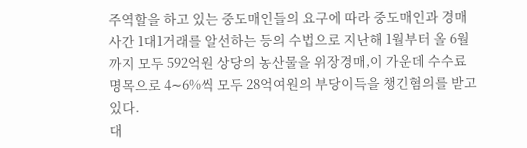주역할을 하고 있는 중도매인들의 요구에 따라 중도매인과 경매사간 1대1거래를 알선하는 등의 수법으로 지난해 1월부터 올 6월까지 모두 592억원 상당의 농산물을 위장경매,이 가운데 수수료 명목으로 4∼6%씩 모두 28억여원의 부당이득을 챙긴혐의를 받고있다.
대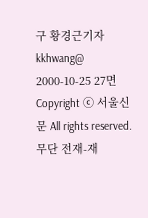구 황경근기자 kkhwang@
2000-10-25 27면
Copyright ⓒ 서울신문 All rights reserved. 무단 전재-재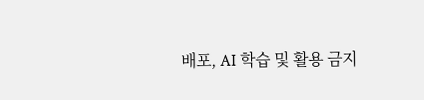배포, AI 학습 및 활용 금지